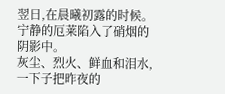翌日,在晨曦初露的时候。
宁静的厄莱陷入了硝烟的阴影中。
灰尘、烈火、鲜血和泪水,一下子把昨夜的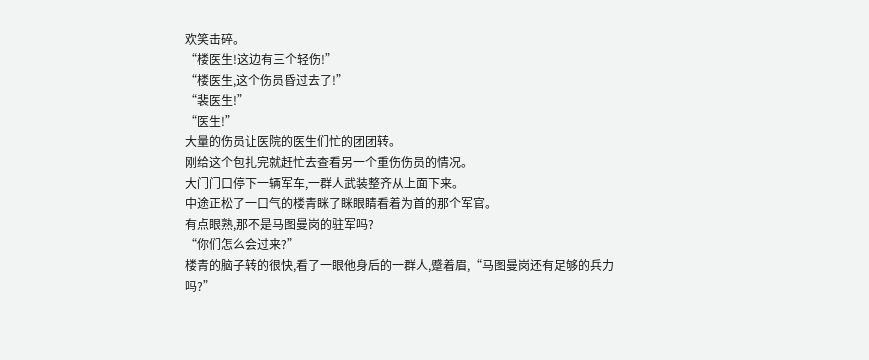欢笑击碎。
“楼医生!这边有三个轻伤!”
“楼医生,这个伤员昏过去了!”
“裴医生!”
“医生!”
大量的伤员让医院的医生们忙的团团转。
刚给这个包扎完就赶忙去查看另一个重伤伤员的情况。
大门门口停下一辆军车,一群人武装整齐从上面下来。
中途正松了一口气的楼青眯了眯眼睛看着为首的那个军官。
有点眼熟,那不是马图曼岗的驻军吗?
“你们怎么会过来?”
楼青的脑子转的很快,看了一眼他身后的一群人,蹙着眉,“马图曼岗还有足够的兵力吗?”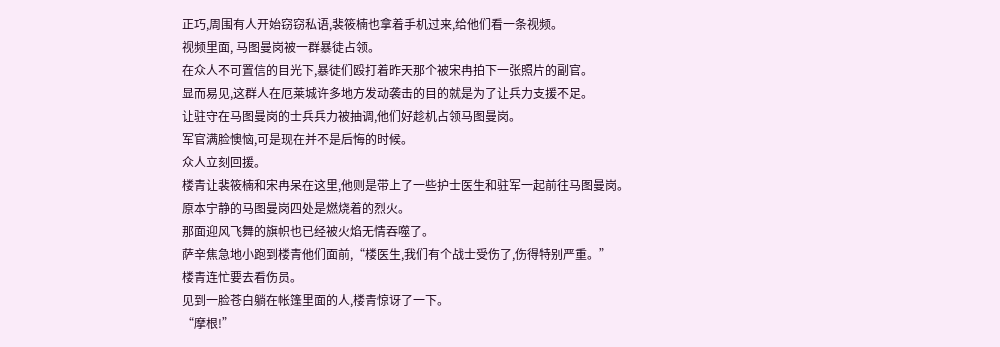正巧,周围有人开始窃窃私语,裴筱楠也拿着手机过来,给他们看一条视频。
视频里面, 马图曼岗被一群暴徒占领。
在众人不可置信的目光下,暴徒们殴打着昨天那个被宋冉拍下一张照片的副官。
显而易见,这群人在厄莱城许多地方发动袭击的目的就是为了让兵力支援不足。
让驻守在马图曼岗的士兵兵力被抽调,他们好趁机占领马图曼岗。
军官满脸懊恼,可是现在并不是后悔的时候。
众人立刻回援。
楼青让裴筱楠和宋冉呆在这里,他则是带上了一些护士医生和驻军一起前往马图曼岗。
原本宁静的马图曼岗四处是燃烧着的烈火。
那面迎风飞舞的旗帜也已经被火焰无情吞噬了。
萨辛焦急地小跑到楼青他们面前,“楼医生,我们有个战士受伤了,伤得特别严重。”
楼青连忙要去看伤员。
见到一脸苍白躺在帐篷里面的人,楼青惊讶了一下。
“摩根!”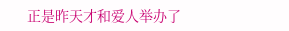正是昨天才和爱人举办了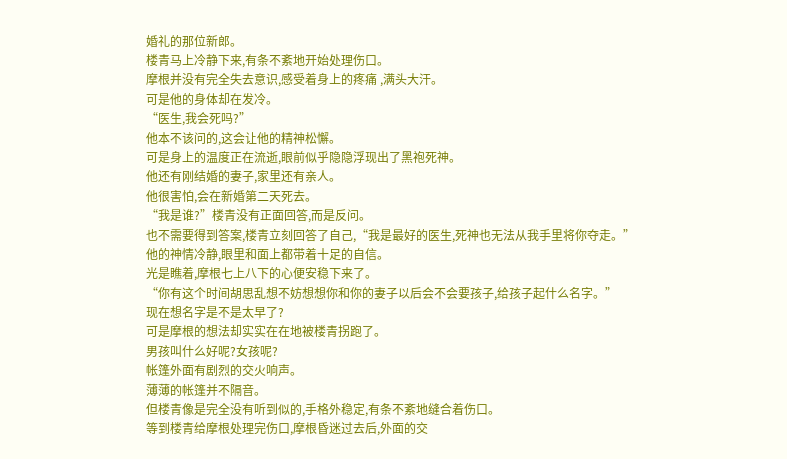婚礼的那位新郎。
楼青马上冷静下来,有条不紊地开始处理伤口。
摩根并没有完全失去意识,感受着身上的疼痛 ,满头大汗。
可是他的身体却在发冷。
“医生,我会死吗?”
他本不该问的,这会让他的精神松懈。
可是身上的温度正在流逝,眼前似乎隐隐浮现出了黑袍死神。
他还有刚结婚的妻子,家里还有亲人。
他很害怕,会在新婚第二天死去。
“我是谁?”楼青没有正面回答,而是反问。
也不需要得到答案,楼青立刻回答了自己,“我是最好的医生,死神也无法从我手里将你夺走。”
他的神情冷静,眼里和面上都带着十足的自信。
光是瞧着,摩根七上八下的心便安稳下来了。
“你有这个时间胡思乱想不妨想想你和你的妻子以后会不会要孩子,给孩子起什么名字。”
现在想名字是不是太早了?
可是摩根的想法却实实在在地被楼青拐跑了。
男孩叫什么好呢?女孩呢?
帐篷外面有剧烈的交火响声。
薄薄的帐篷并不隔音。
但楼青像是完全没有听到似的,手格外稳定,有条不紊地缝合着伤口。
等到楼青给摩根处理完伤口,摩根昏迷过去后,外面的交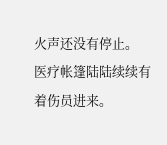火声还没有停止。
医疗帐篷陆陆续续有着伤员进来。